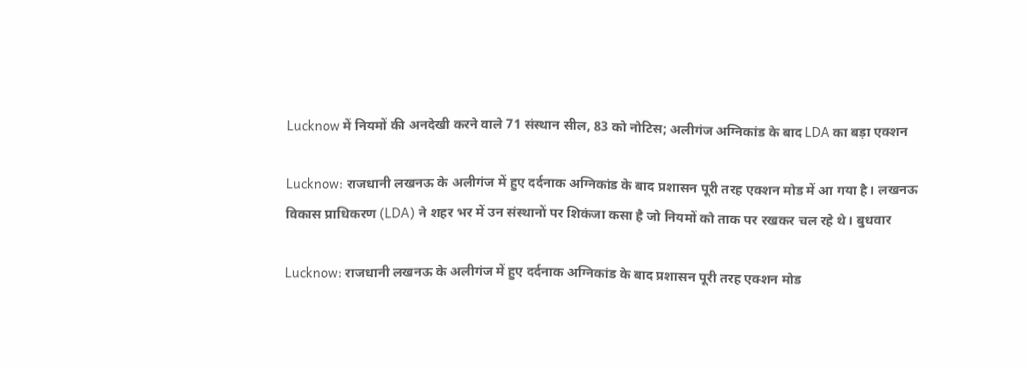Lucknow में नियमों की अनदेखी करने वाले 71 संस्थान सील, 83 को नोटिस; अलीगंज अग्निकांड के बाद LDA का बड़ा एक्शन

Lucknow: राजधानी लखनऊ के अलीगंज में हुए दर्दनाक अग्निकांड के बाद प्रशासन पूरी तरह एक्शन मोड में आ गया है। लखनऊ विकास प्राधिकरण (LDA) ने शहर भर में उन संस्थानों पर शिकंजा कसा है जो नियमों को ताक पर रखकर चल रहे थे। बुधवार

Lucknow: राजधानी लखनऊ के अलीगंज में हुए दर्दनाक अग्निकांड के बाद प्रशासन पूरी तरह एक्शन मोड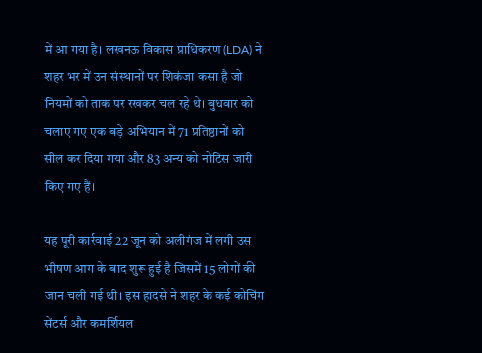में आ गया है। लखनऊ विकास प्राधिकरण (LDA) ने शहर भर में उन संस्थानों पर शिकंजा कसा है जो नियमों को ताक पर रखकर चल रहे थे। बुधवार को चलाए गए एक बड़े अभियान में 71 प्रतिष्ठानों को सील कर दिया गया और 83 अन्य को नोटिस जारी किए गए हैं।

यह पूरी कार्रवाई 22 जून को अलीगंज में लगी उस भीषण आग के बाद शुरू हुई है जिसमें 15 लोगों की जान चली गई थी। इस हादसे ने शहर के कई कोचिंग सेंटर्स और कमर्शियल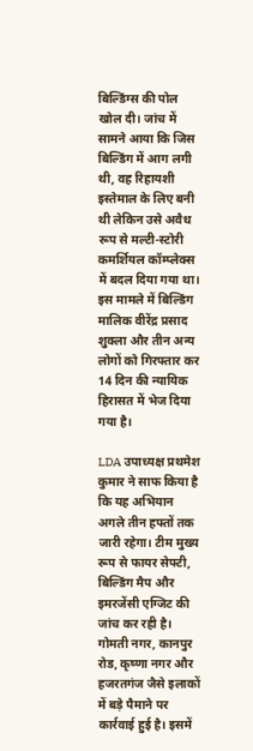बिल्डिंग्स की पोल खोल दी। जांच में सामने आया कि जिस बिल्डिंग में आग लगी थी, वह रिहायशी इस्तेमाल के लिए बनी थी लेकिन उसे अवैध रूप से मल्टी-स्टोरी कमर्शियल कॉम्प्लेक्स में बदल दिया गया था। इस मामले में बिल्डिंग मालिक वीरेंद्र प्रसाद शुक्ला और तीन अन्य लोगों को गिरफ्तार कर 14 दिन की न्यायिक हिरासत में भेज दिया गया है।

LDA उपाध्यक्ष प्रथमेश कुमार ने साफ किया है कि यह अभियान अगले तीन हफ्तों तक जारी रहेगा। टीम मुख्य रूप से फायर सेफ्टी, बिल्डिंग मैप और इमरजेंसी एग्जिट की जांच कर रही है। गोमती नगर, कानपुर रोड, कृष्णा नगर और हजरतगंज जैसे इलाकों में बड़े पैमाने पर कार्रवाई हुई है। इसमें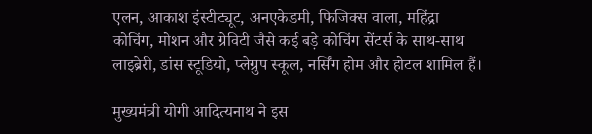एलन, आकाश इंस्टीट्यूट, अनएकेडमी, फिजिक्स वाला, महिंद्रा कोचिंग, मोशन और ग्रेविटी जैसे कई बड़े कोचिंग सेंटर्स के साथ-साथ लाइब्रेरी, डांस स्टूडियो, प्लेग्रुप स्कूल, नर्सिंग होम और होटल शामिल हैं।

मुख्यमंत्री योगी आदित्यनाथ ने इस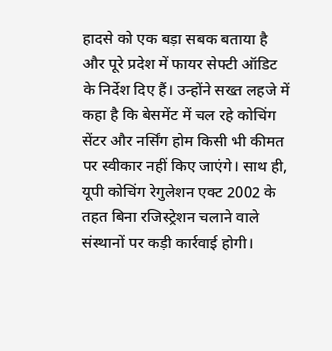हादसे को एक बड़ा सबक बताया है और पूरे प्रदेश में फायर सेफ्टी ऑडिट के निर्देश दिए हैं। उन्होंने सख्त लहजे में कहा है कि बेसमेंट में चल रहे कोचिंग सेंटर और नर्सिंग होम किसी भी कीमत पर स्वीकार नहीं किए जाएंगे। साथ ही, यूपी कोचिंग रेगुलेशन एक्ट 2002 के तहत बिना रजिस्ट्रेशन चलाने वाले संस्थानों पर कड़ी कार्रवाई होगी।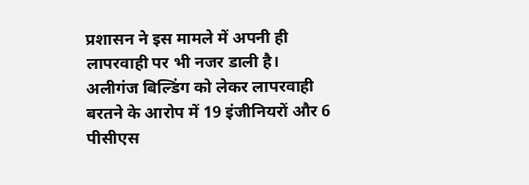प्रशासन ने इस मामले में अपनी ही लापरवाही पर भी नजर डाली है। अलीगंज बिल्डिंग को लेकर लापरवाही बरतने के आरोप में 19 इंजीनियरों और 6 पीसीएस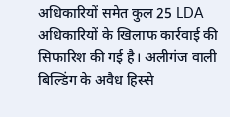अधिकारियों समेत कुल 25 LDA अधिकारियों के खिलाफ कार्रवाई की सिफारिश की गई है। अलीगंज वाली बिल्डिंग के अवैध हिस्से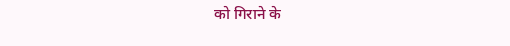को गिराने के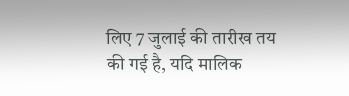लिए 7 जुलाई की तारीख तय की गई है, यदि मालिक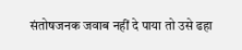संतोषजनक जवाब नहीं दे पाया तो उसे ढहा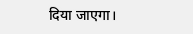दिया जाएगा।